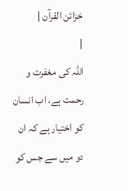خزائن القرآن |
|
اللہ کی مغفرت و رحمت ہے، اب انسان کو اختیار ہے کہ ان دو میں سے جس کو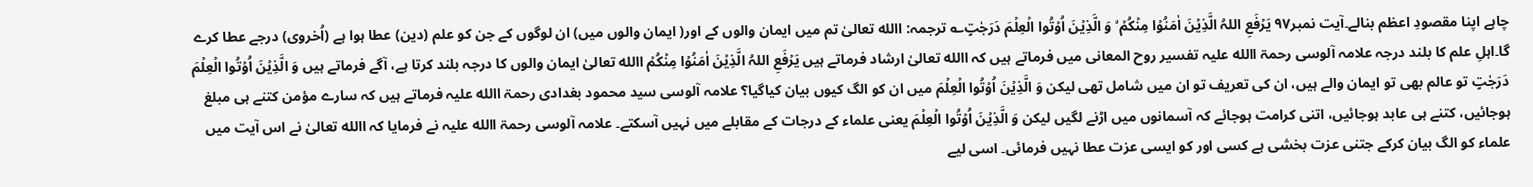چاہے اپنا مقصودِ اعظم بنالے۔آیت نمبر۹۷ یَرۡفَعِ اللہُ الَّذِیۡنَ اٰمَنُوۡا مِنۡکُمۡ ۙ وَ الَّذِیۡنَ اُوۡتُوا الۡعِلۡمَ دَرَجٰتٍ؎ ترجمہ: االله تعالیٰ تم میں ایمان والوں کے اور( ایمان والوں میں) ان لوگوں کے جن کو علم (دین) عطا ہوا ہے (اُخروی) درجے عطا کرے گا۔اہلِ علم کا بلند درجہ علامہ آلوسی رحمۃ االله علیہ تفسیر روح المعانی میں فرماتے ہیں کہ االله تعالیٰ ارشاد فرماتے ہیں یَرۡفَعِ اللہُ الَّذِیۡنَ اٰمَنُوۡا مِنۡکُمۡ االله تعالیٰ ایمان والوں کا درجہ بلند کرتا ہے، آگے فرماتے ہیں وَ الَّذِیۡنَ اُوۡتُوا الۡعِلۡمَ دَرَجٰتٍ تو عالم بھی تو ایمان والے ہیں، ان کی تعریف تو ان میں شامل تھی لیکن وَ الَّذِیۡنَ اُوۡتُوا الۡعِلۡمَ میں ان کو الگ کیوں بیان کیاگیا؟ علامہ آلوسی سید محمود بغدادی رحمۃ االله علیہ فرماتے ہیں کہ سارے مؤمن کتنے ہی مبلغ ہوجائیں، کتنے ہی عابد ہوجائیں، اتنی کرامت ہوجائے کہ آسمانوں میں اڑنے لگیں لیکن وَ الَّذِیۡنَ اُوۡتُوا الۡعِلۡمَ یعنی علماء کے درجات کے مقابلے میں نہیں آسکتے۔ علامہ آلوسی رحمۃ االله علیہ نے فرمایا کہ االله تعالیٰ نے اس آیت میں علماء کو الگ بیان کرکے جتنی عزت بخشی ہے کسی اور کو ایسی عزت عطا نہیں فرمائی۔ اسی لیے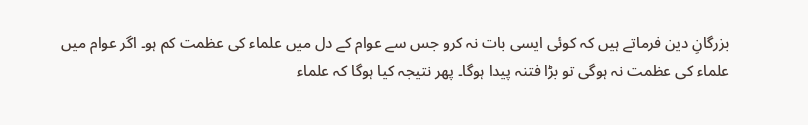بزرگانِ دین فرماتے ہیں کہ کوئی ایسی بات نہ کرو جس سے عوام کے دل میں علماء کی عظمت کم ہو۔ اگر عوام میں علماء کی عظمت نہ ہوگی تو بڑا فتنہ پیدا ہوگا۔ پھر نتیجہ کیا ہوگا کہ علماء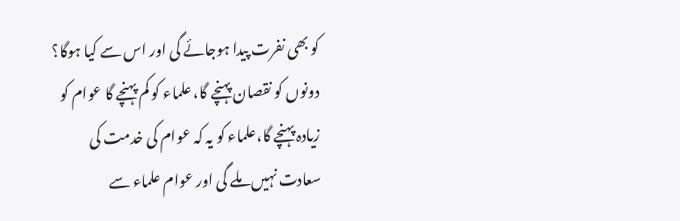کو بھی نفرت پیدا ہوجائے گی اور اس سے کیا ہوگا؟ دونوں کو نقصان پہنچے گا، علماء کو کم پہنچے گا عوام کو زیادہ پہنچے گا،علماء کو یہ کہ عوام کی خدمت کی سعادت نہیں ملے گی اور عوام علماء سے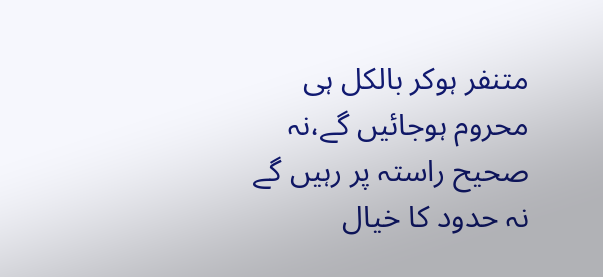متنفر ہوکر بالکل ہی محروم ہوجائیں گے،نہ صحیح راستہ پر رہیں گے نہ حدود کا خیال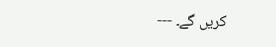کریں گے۔ ---